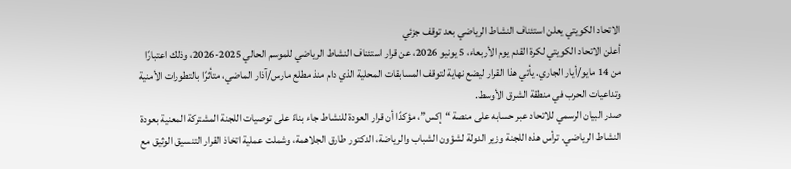الاتحاد الكويتي يعلن استئناف النشاط الرياضي بعد توقف جزئي
أعلن الاتحاد الكويتي لكرة القدم يوم الأربعاء، 5 يونيو 2026، عن قرار استئناف النشاط الرياضي للموسم الحالي 2025-2026، وذلك اعتبارًا من 14 مايو/أيار الجاري. يأتي هذا القرار ليضع نهاية لتوقف المسابقات المحلية الذي دام منذ مطلع مارس/آذار الماضي، متأثرًا بالتطورات الأمنية وتداعيات الحرب في منطقة الشرق الأوسط.
صدر البيان الرسمي للاتحاد عبر حسابه على منصة “إكس”، مؤكدًا أن قرار العودة للنشاط جاء بناءً على توصيات اللجنة المشتركة المعنية بعودة النشاط الرياضي. ترأس هذه اللجنة وزير الدولة لشؤون الشباب والرياضة، الدكتور طارق الجلاهمة، وشملت عملية اتخاذ القرار التنسيق الوثيق مع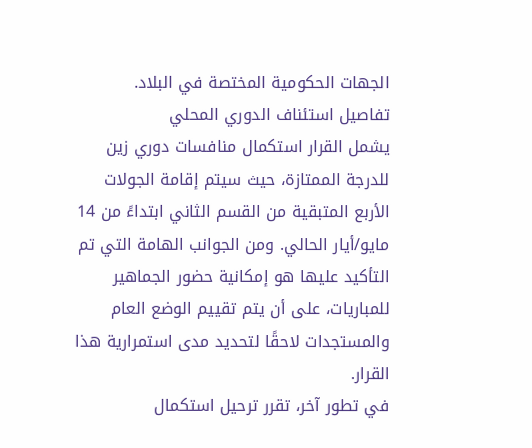الجهات الحكومية المختصة في البلاد.
تفاصيل استئناف الدوري المحلي
يشمل القرار استكمال منافسات دوري زين للدرجة الممتازة، حيث سيتم إقامة الجولات الأربع المتبقية من القسم الثاني ابتداءً من 14 مايو/أيار الحالي. ومن الجوانب الهامة التي تم التأكيد عليها هو إمكانية حضور الجماهير للمباريات، على أن يتم تقييم الوضع العام والمستجدات لاحقًا لتحديد مدى استمرارية هذا القرار.
في تطور آخر، تقرر ترحيل استكمال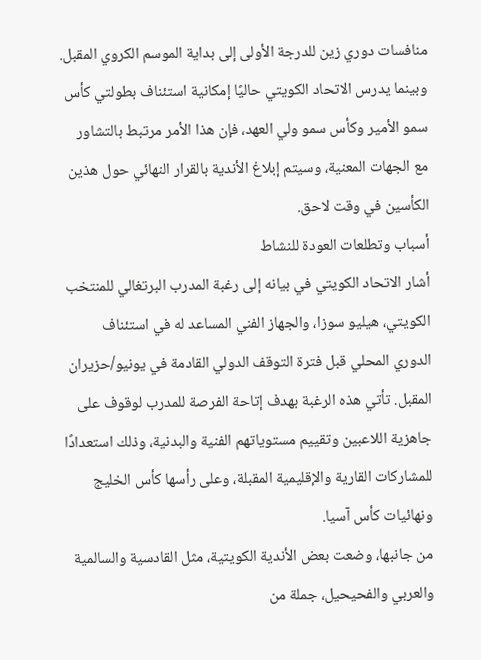منافسات دوري زين للدرجة الأولى إلى بداية الموسم الكروي المقبل. وبينما يدرس الاتحاد الكويتي حاليًا إمكانية استئناف بطولتي كأس سمو الأمير وكأس سمو ولي العهد، فإن هذا الأمر مرتبط بالتشاور مع الجهات المعنية، وسيتم إبلاغ الأندية بالقرار النهائي حول هذين الكأسين في وقت لاحق.
أسباب وتطلعات العودة للنشاط
أشار الاتحاد الكويتي في بيانه إلى رغبة المدرب البرتغالي للمنتخب الكويتي، هيليو سوزا، والجهاز الفني المساعد له في استئناف الدوري المحلي قبل فترة التوقف الدولي القادمة في يونيو/حزيران المقبل. تأتي هذه الرغبة بهدف إتاحة الفرصة للمدرب لوقوف على جاهزية اللاعبين وتقييم مستوياتهم الفنية والبدنية، وذلك استعدادًا للمشاركات القارية والإقليمية المقبلة، وعلى رأسها كأس الخليج ونهائيات كأس آسيا.
من جانبها، وضعت بعض الأندية الكويتية، مثل القادسية والسالمية والعربي والفحيحيل، جملة من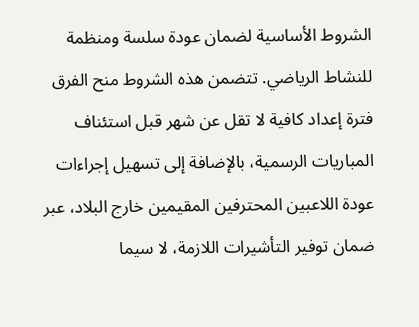الشروط الأساسية لضمان عودة سلسة ومنظمة للنشاط الرياضي. تتضمن هذه الشروط منح الفرق فترة إعداد كافية لا تقل عن شهر قبل استئناف المباريات الرسمية، بالإضافة إلى تسهيل إجراءات عودة اللاعبين المحترفين المقيمين خارج البلاد، عبر ضمان توفير التأشيرات اللازمة، لا سيما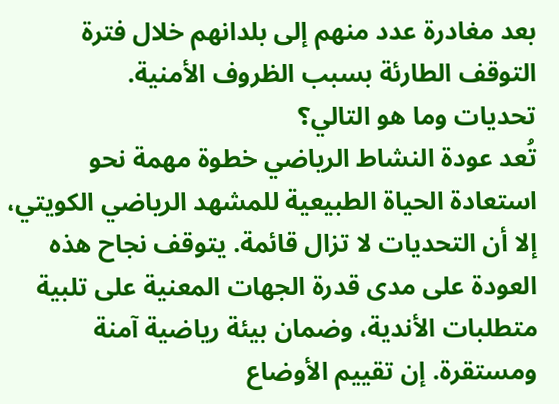بعد مغادرة عدد منهم إلى بلدانهم خلال فترة التوقف الطارئة بسبب الظروف الأمنية.
تحديات وما هو التالي؟
تُعد عودة النشاط الرياضي خطوة مهمة نحو استعادة الحياة الطبيعية للمشهد الرياضي الكويتي، إلا أن التحديات لا تزال قائمة. يتوقف نجاح هذه العودة على مدى قدرة الجهات المعنية على تلبية متطلبات الأندية، وضمان بيئة رياضية آمنة ومستقرة. إن تقييم الأوضاع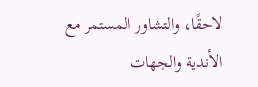لاحقًا، والتشاور المستمر مع الأندية والجهات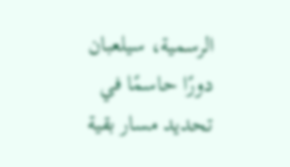الرسمية، سيلعبان دورًا حاسمًا في تحديد مسار بقية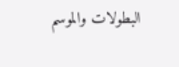البطولات والموسم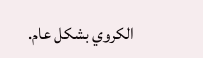الكروي بشكل عام.